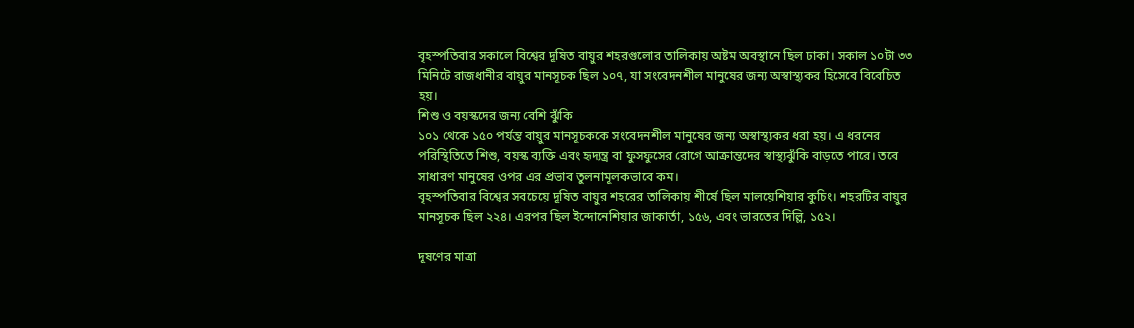বৃহস্পতিবার সকালে বিশ্বের দূষিত বায়ুর শহরগুলোর তালিকায় অষ্টম অবস্থানে ছিল ঢাকা। সকাল ১০টা ৩৩ মিনিটে রাজধানীর বায়ুর মানসূচক ছিল ১০৭, যা সংবেদনশীল মানুষের জন্য অস্বাস্থ্যকর হিসেবে বিবেচিত হয়।
শিশু ও বয়স্কদের জন্য বেশি ঝুঁকি
১০১ থেকে ১৫০ পর্যন্ত বায়ুর মানসূচককে সংবেদনশীল মানুষের জন্য অস্বাস্থ্যকর ধরা হয়। এ ধরনের পরিস্থিতিতে শিশু, বয়স্ক ব্যক্তি এবং হৃদ্যন্ত্র বা ফুসফুসের রোগে আক্রান্তদের স্বাস্থ্যঝুঁকি বাড়তে পারে। তবে সাধারণ মানুষের ওপর এর প্রভাব তুলনামূলকভাবে কম।
বৃহস্পতিবার বিশ্বের সবচেয়ে দূষিত বায়ুর শহরের তালিকায় শীর্ষে ছিল মালয়েশিয়ার কুচিং। শহরটির বায়ুর মানসূচক ছিল ২২৪। এরপর ছিল ইন্দোনেশিয়ার জাকার্তা, ১৫৬, এবং ভারতের দিল্লি, ১৫২।

দূষণের মাত্রা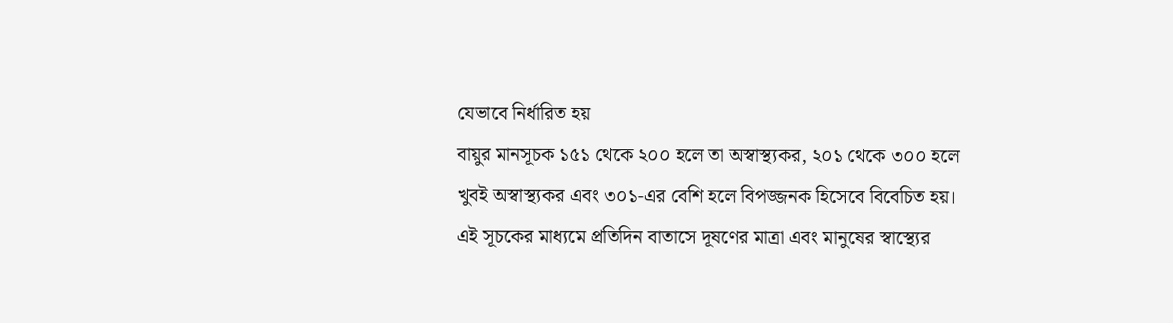যেভাবে নির্ধারিত হয়
বায়ুর মানসূচক ১৫১ থেকে ২০০ হলে তা অস্বাস্থ্যকর, ২০১ থেকে ৩০০ হলে খুবই অস্বাস্থ্যকর এবং ৩০১-এর বেশি হলে বিপজ্জনক হিসেবে বিবেচিত হয়। এই সূচকের মাধ্যমে প্রতিদিন বাতাসে দূষণের মাত্রা এবং মানুষের স্বাস্থ্যের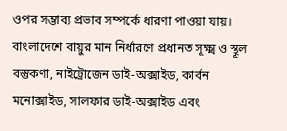ওপর সম্ভাব্য প্রভাব সম্পর্কে ধারণা পাওয়া যায়।
বাংলাদেশে বায়ুর মান নির্ধারণে প্রধানত সূক্ষ্ম ও স্থূল বস্তুকণা, নাইট্রোজেন ডাই-অক্সাইড, কার্বন মনোক্সাইড, সালফার ডাই-অক্সাইড এবং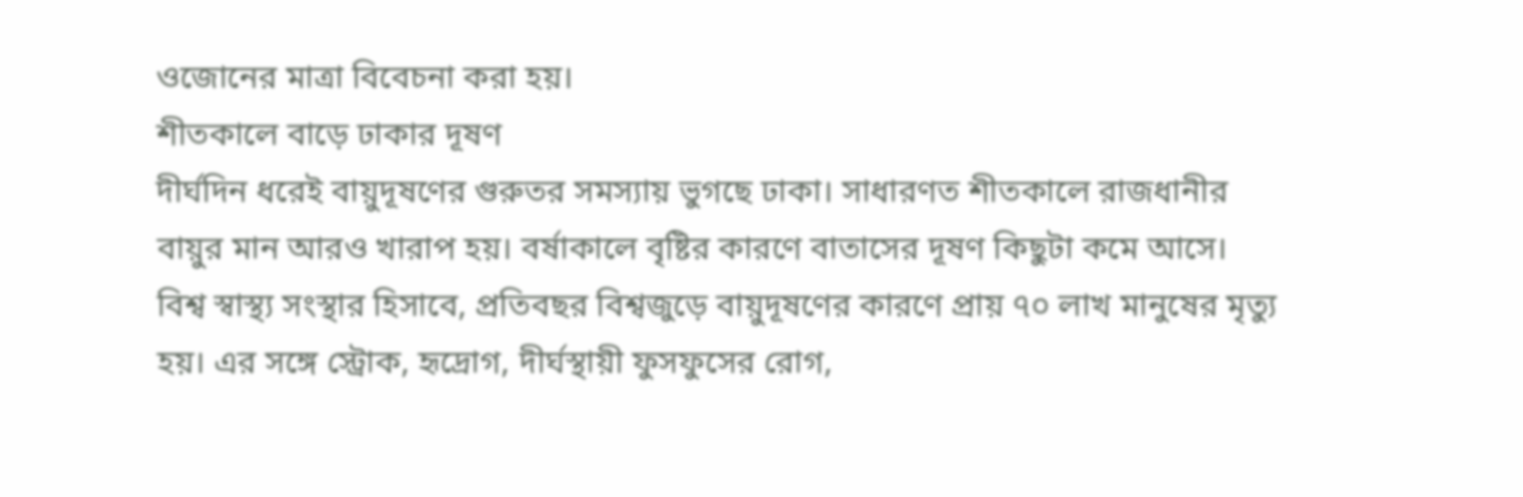ওজোনের মাত্রা বিবেচনা করা হয়।
শীতকালে বাড়ে ঢাকার দূষণ
দীর্ঘদিন ধরেই বায়ুদূষণের গুরুতর সমস্যায় ভুগছে ঢাকা। সাধারণত শীতকালে রাজধানীর বায়ুর মান আরও খারাপ হয়। বর্ষাকালে বৃষ্টির কারণে বাতাসের দূষণ কিছুটা কমে আসে।
বিশ্ব স্বাস্থ্য সংস্থার হিসাবে, প্রতিবছর বিশ্বজুড়ে বায়ুদূষণের কারণে প্রায় ৭০ লাখ মানুষের মৃত্যু হয়। এর সঙ্গে স্ট্রোক, হৃদ্রোগ, দীর্ঘস্থায়ী ফুসফুসের রোগ,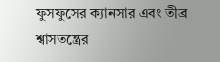ফুসফুসের ক্যানসার এবং তীব্র শ্বাসতন্ত্রের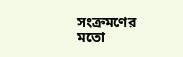সংক্রমণের মতো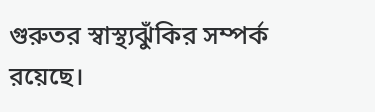গুরুতর স্বাস্থ্যঝুঁকির সম্পর্ক রয়েছে।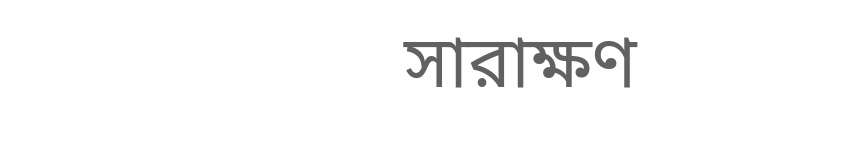সারাক্ষণ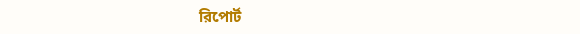রিপোর্ট